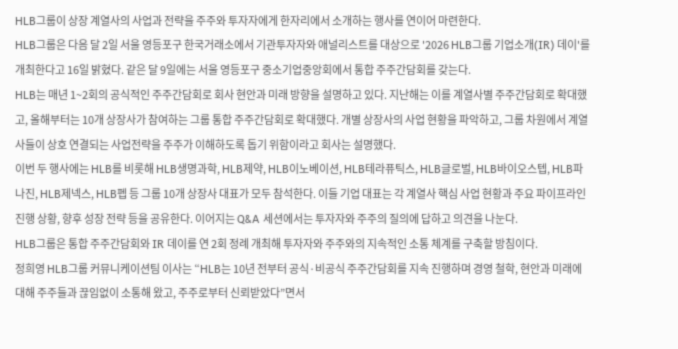HLB그룹이 상장 계열사의 사업과 전략을 주주와 투자자에게 한자리에서 소개하는 행사를 연이어 마련한다.
HLB그룹은 다음 달 2일 서울 영등포구 한국거래소에서 기관투자자와 애널리스트를 대상으로 '2026 HLB그룹 기업소개(IR) 데이'를 개최한다고 16일 밝혔다. 같은 달 9일에는 서울 영등포구 중소기업중앙회에서 통합 주주간담회를 갖는다.
HLB는 매년 1~2회의 공식적인 주주간담회로 회사 현안과 미래 방향을 설명하고 있다. 지난해는 이를 계열사별 주주간담회로 확대했고, 올해부터는 10개 상장사가 참여하는 그룹 통합 주주간담회로 확대했다. 개별 상장사의 사업 현황을 파악하고, 그룹 차원에서 계열사들이 상호 연결되는 사업전략을 주주가 이해하도록 돕기 위함이라고 회사는 설명했다.
이번 두 행사에는 HLB를 비롯해 HLB생명과학, HLB제약, HLB이노베이션, HLB테라퓨틱스, HLB글로벌, HLB바이오스텝, HLB파나진, HLB제넥스, HLB펩 등 그룹 10개 상장사 대표가 모두 참석한다. 이들 기업 대표는 각 계열사 핵심 사업 현황과 주요 파이프라인 진행 상황, 향후 성장 전략 등을 공유한다. 이어지는 Q&A 세션에서는 투자자와 주주의 질의에 답하고 의견을 나눈다.
HLB그룹은 통합 주주간담회와 IR 데이를 연 2회 정례 개최해 투자자와 주주와의 지속적인 소통 체계를 구축할 방침이다.
정희영 HLB그룹 커뮤니케이션팀 이사는 “HLB는 10년 전부터 공식·비공식 주주간담회를 지속 진행하며 경영 철학, 현안과 미래에 대해 주주들과 끊임없이 소통해 왔고, 주주로부터 신뢰받았다”면서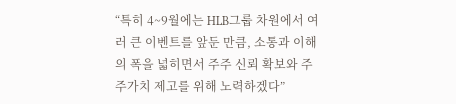“특히 4~9월에는 HLB그룹 차원에서 여러 큰 이벤트를 앞둔 만큼, 소통과 이해의 폭을 넓히면서 주주 신뢰 확보와 주주가치 제고를 위해 노력하겠다”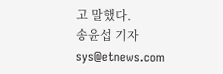고 말했다.
송윤섭 기자 sys@etnews.com